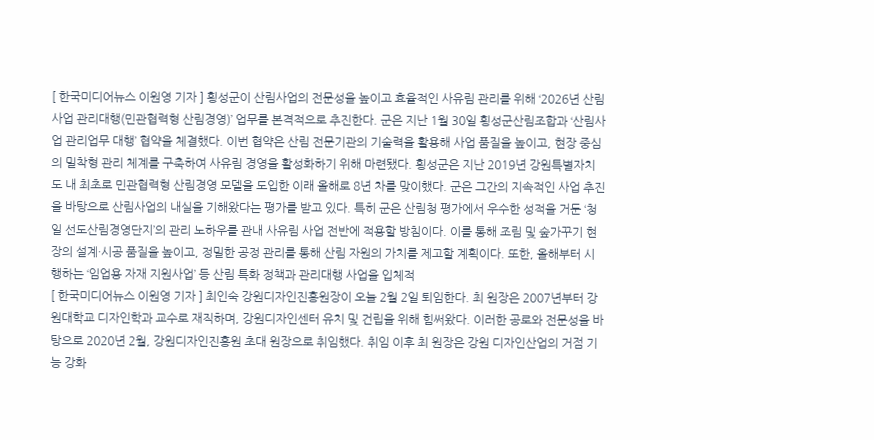[ 한국미디어뉴스 이원영 기자 ] 횡성군이 산림사업의 전문성을 높이고 효율적인 사유림 관리를 위해 ‘2026년 산림사업 관리대행(민관협력형 산림경영)’ 업무를 본격적으로 추진한다. 군은 지난 1월 30일 횡성군산림조합과 ‘산림사업 관리업무 대행’ 협약을 체결했다. 이번 협약은 산림 전문기관의 기술력을 활용해 사업 품질을 높이고, 현장 중심의 밀착형 관리 체계를 구축하여 사유림 경영을 활성화하기 위해 마련됐다. 횡성군은 지난 2019년 강원특별자치도 내 최초로 민관협력형 산림경영 모델을 도입한 이래 올해로 8년 차를 맞이했다. 군은 그간의 지속적인 사업 추진을 바탕으로 산림사업의 내실을 기해왔다는 평가를 받고 있다. 특히 군은 산림청 평가에서 우수한 성적을 거둔 ‘청일 선도산림경영단지’의 관리 노하우를 관내 사유림 사업 전반에 적용할 방침이다. 이를 통해 조림 및 숲가꾸기 현장의 설계·시공 품질을 높이고, 정밀한 공정 관리를 통해 산림 자원의 가치를 제고할 계획이다. 또한, 올해부터 시행하는 ‘임업용 자재 지원사업’ 등 산림 특화 정책과 관리대행 사업을 입체적
[ 한국미디어뉴스 이원영 기자 ] 최인숙 강원디자인진흥원장이 오늘 2월 2일 퇴임한다. 최 원장은 2007년부터 강원대학교 디자인학과 교수로 재직하며, 강원디자인센터 유치 및 건립을 위해 힘써왔다. 이러한 공로와 전문성을 바탕으로 2020년 2월, 강원디자인진흥원 초대 원장으로 취임했다. 취임 이후 최 원장은 강원 디자인산업의 거점 기능 강화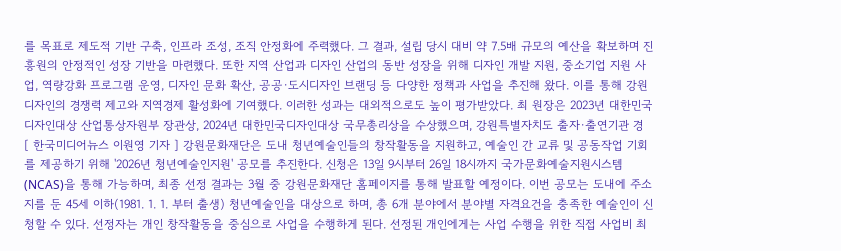를 목표로 제도적 기반 구축, 인프라 조성, 조직 안정화에 주력했다. 그 결과, 설립 당시 대비 약 7.5배 규모의 예산을 확보하며 진흥원의 안정적인 성장 기반을 마련했다. 또한 지역 산업과 디자인 산업의 동반 성장을 위해 디자인 개발 지원, 중소기업 지원 사업, 역량강화 프로그램 운영, 디자인 문화 확산, 공공·도시디자인 브랜딩 등 다양한 정책과 사업을 추진해 왔다. 이를 통해 강원디자인의 경쟁력 제고와 지역경제 활성화에 기여했다. 이러한 성과는 대외적으로도 높이 평가받았다. 최 원장은 2023년 대한민국디자인대상 산업통상자원부 장관상, 2024년 대한민국디자인대상 국무총리상을 수상했으며, 강원특별자치도 출자·출연기관 경
[ 한국미디어뉴스 이원영 기자 ] 강원문화재단은 도내 청년예술인들의 창작활동을 지원하고, 예술인 간 교류 및 공동작업 기회를 제공하기 위해 '2026년 청년예술인지원' 공모를 추진한다. 신청은 13일 9시부터 26일 18시까지 국가문화예술지원시스템(NCAS)을 통해 가능하며, 최종 선정 결과는 3월 중 강원문화재단 홈페이지를 통해 발표할 예정이다. 이번 공모는 도내에 주소지를 둔 45세 이하(1981. 1. 1. 부터 출생) 청년예술인을 대상으로 하며, 총 6개 분야에서 분야별 자격요건을 충족한 예술인이 신청할 수 있다. 선정자는 개인 창작활동을 중심으로 사업을 수행하게 된다. 선정된 개인에게는 사업 수행을 위한 직접 사업비 최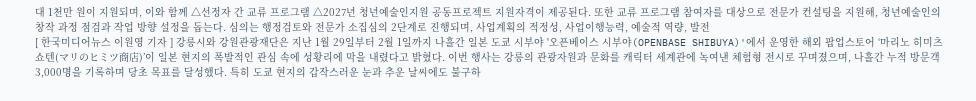대 1천만 원이 지원되며, 이와 함께 △선정자 간 교류 프로그램 △2027년 청년예술인지원 공동프로젝트 지원자격이 제공된다. 또한 교류 프로그램 참여자를 대상으로 전문가 컨설팅을 지원해, 청년예술인의 창작 과정 점검과 작업 방향 설정을 돕는다. 심의는 행정검토와 전문가 소집심의 2단계로 진행되며, 사업계획의 적정성, 사업이행능력, 예술적 역량, 발전
[ 한국미디어뉴스 이원영 기자 ] 강릉시와 강원관광재단은 지난 1월 29일부터 2월 1일까지 나흘간 일본 도쿄 시부야 '오픈베이스 시부야(OPENBASE SHIBUYA)'에서 운영한 해외 팝업스토어 ‘마리노 히미츠 쇼텐(マリのヒミツ商店)’이 일본 현지의 폭발적인 관심 속에 성황리에 막을 내렸다고 밝혔다. 이번 행사는 강릉의 관광자원과 문화를 캐릭터 세계관에 녹여낸 체험형 전시로 꾸며졌으며, 나흘간 누적 방문객 3,000명을 기록하며 당초 목표를 달성했다. 특히 도쿄 현지의 갑작스러운 눈과 추운 날씨에도 불구하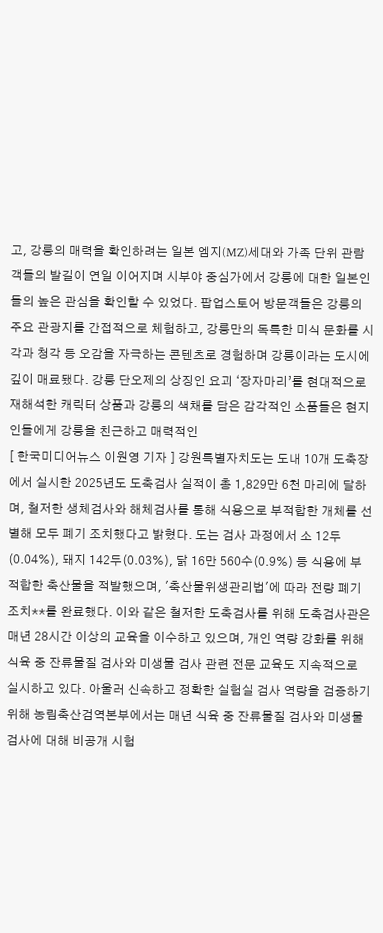고, 강릉의 매력을 확인하려는 일본 엠지(MZ)세대와 가족 단위 관람객들의 발길이 연일 이어지며 시부야 중심가에서 강릉에 대한 일본인들의 높은 관심을 확인할 수 있었다. 팝업스토어 방문객들은 강릉의 주요 관광지를 간접적으로 체험하고, 강릉만의 독특한 미식 문화를 시각과 청각 등 오감을 자극하는 콘텐츠로 경험하며 강릉이라는 도시에 깊이 매료됐다. 강릉 단오제의 상징인 요괴 ‘장자마리’를 현대적으로 재해석한 캐릭터 상품과 강릉의 색채를 담은 감각적인 소품들은 현지인들에게 강릉을 친근하고 매력적인
[ 한국미디어뉴스 이원영 기자 ] 강원특별자치도는 도내 10개 도축장에서 실시한 2025년도 도축검사 실적이 총 1,829만 6천 마리에 달하며, 철저한 생체검사와 해체검사를 통해 식용으로 부적합한 개체를 선별해 모두 폐기 조치했다고 밝혔다. 도는 검사 과정에서 소 12두(0.04%), 돼지 142두(0.03%), 닭 16만 560수(0.9%) 등 식용에 부적합한 축산물을 적발했으며, '축산물위생관리법'에 따라 전량 폐기 조치**를 완료했다. 이와 같은 철저한 도축검사를 위해 도축검사관은 매년 28시간 이상의 교육을 이수하고 있으며, 개인 역량 강화를 위해 식육 중 잔류물질 검사와 미생물 검사 관련 전문 교육도 지속적으로 실시하고 있다. 아울러 신속하고 정확한 실험실 검사 역량을 검증하기 위해 농림축산검역본부에서는 매년 식육 중 잔류물질 검사와 미생물 검사에 대해 비공개 시험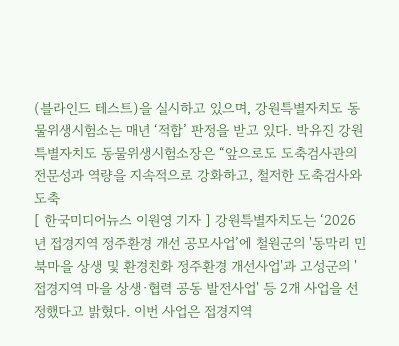(블라인드 테스트)을 실시하고 있으며, 강원특별자치도 동물위생시험소는 매년 ‘적합’ 판정을 받고 있다. 박유진 강원특별자치도 동물위생시험소장은 “앞으로도 도축검사관의 전문성과 역량을 지속적으로 강화하고, 철저한 도축검사와 도축
[ 한국미디어뉴스 이원영 기자 ] 강원특별자치도는 ‘2026년 접경지역 정주환경 개선 공모사업’에 철원군의 '동막리 민북마을 상생 및 환경친화 정주환경 개선사업'과 고성군의 '접경지역 마을 상생·협력 공동 발전사업' 등 2개 사업을 선정했다고 밝혔다. 이번 사업은 접경지역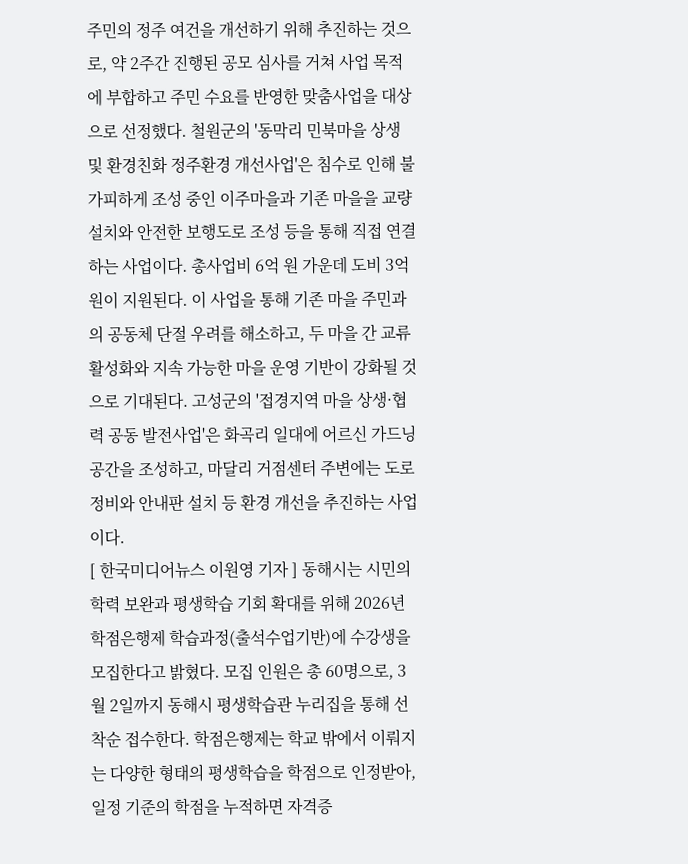주민의 정주 여건을 개선하기 위해 추진하는 것으로, 약 2주간 진행된 공모 심사를 거쳐 사업 목적에 부합하고 주민 수요를 반영한 맞춤사업을 대상으로 선정했다. 철원군의 '동막리 민북마을 상생 및 환경친화 정주환경 개선사업'은 침수로 인해 불가피하게 조성 중인 이주마을과 기존 마을을 교량 설치와 안전한 보행도로 조성 등을 통해 직접 연결하는 사업이다. 총사업비 6억 원 가운데 도비 3억 원이 지원된다. 이 사업을 통해 기존 마을 주민과의 공동체 단절 우려를 해소하고, 두 마을 간 교류 활성화와 지속 가능한 마을 운영 기반이 강화될 것으로 기대된다. 고성군의 '접경지역 마을 상생·협력 공동 발전사업'은 화곡리 일대에 어르신 가드닝 공간을 조성하고, 마달리 거점센터 주변에는 도로 정비와 안내판 설치 등 환경 개선을 추진하는 사업이다.
[ 한국미디어뉴스 이원영 기자 ] 동해시는 시민의 학력 보완과 평생학습 기회 확대를 위해 2026년 학점은행제 학습과정(출석수업기반)에 수강생을 모집한다고 밝혔다. 모집 인원은 총 60명으로, 3월 2일까지 동해시 평생학습관 누리집을 통해 선착순 접수한다. 학점은행제는 학교 밖에서 이뤄지는 다양한 형태의 평생학습을 학점으로 인정받아, 일정 기준의 학점을 누적하면 자격증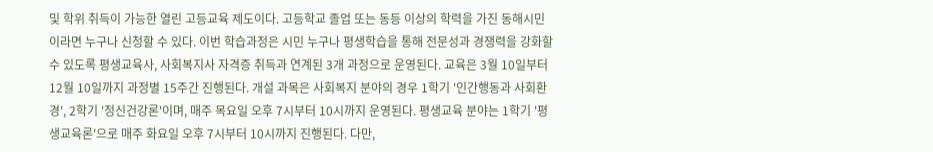및 학위 취득이 가능한 열린 고등교육 제도이다. 고등학교 졸업 또는 동등 이상의 학력을 가진 동해시민이라면 누구나 신청할 수 있다. 이번 학습과정은 시민 누구나 평생학습을 통해 전문성과 경쟁력을 강화할 수 있도록 평생교육사, 사회복지사 자격증 취득과 연계된 3개 과정으로 운영된다. 교육은 3월 10일부터 12월 10일까지 과정별 15주간 진행된다. 개설 과목은 사회복지 분야의 경우 1학기 '인간행동과 사회환경', 2학기 '정신건강론'이며, 매주 목요일 오후 7시부터 10시까지 운영된다. 평생교육 분야는 1학기 '평생교육론'으로 매주 화요일 오후 7시부터 10시까지 진행된다. 다만,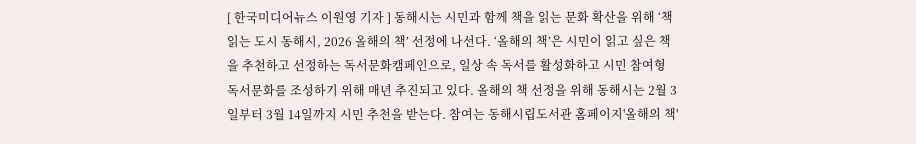[ 한국미디어뉴스 이원영 기자 ] 동해시는 시민과 함께 책을 읽는 문화 확산을 위해 ‘책 읽는 도시 동해시, 2026 올해의 책’ 선정에 나선다. ‘올해의 책’은 시민이 읽고 싶은 책을 추천하고 선정하는 독서문화캠페인으로, 일상 속 독서를 활성화하고 시민 참여형 독서문화를 조성하기 위해 매년 추진되고 있다. 올해의 책 선정을 위해 동해시는 2월 3일부터 3월 14일까지 시민 추천을 받는다. 참여는 동해시립도서관 홈페이지'올해의 책'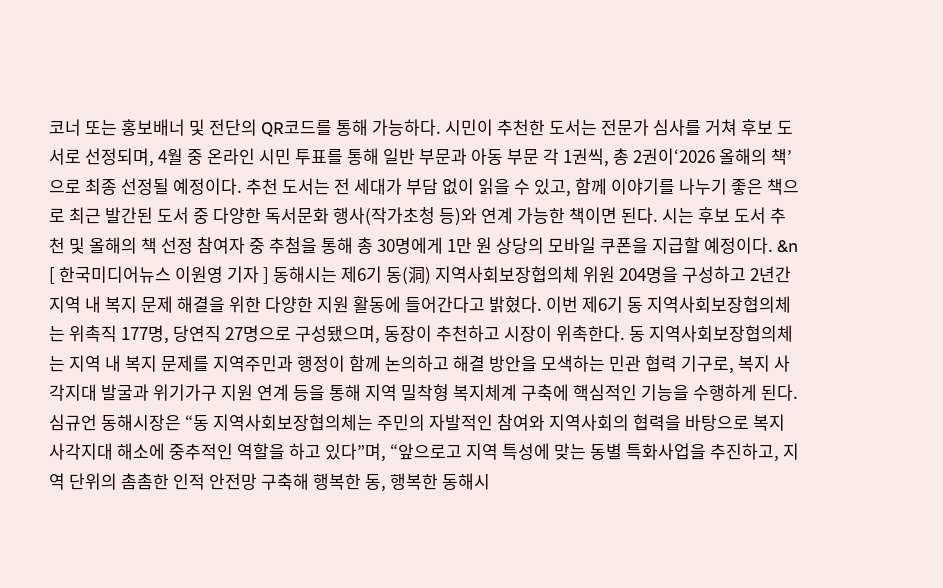코너 또는 홍보배너 및 전단의 QR코드를 통해 가능하다. 시민이 추천한 도서는 전문가 심사를 거쳐 후보 도서로 선정되며, 4월 중 온라인 시민 투표를 통해 일반 부문과 아동 부문 각 1권씩, 총 2권이‘2026 올해의 책’으로 최종 선정될 예정이다. 추천 도서는 전 세대가 부담 없이 읽을 수 있고, 함께 이야기를 나누기 좋은 책으로 최근 발간된 도서 중 다양한 독서문화 행사(작가초청 등)와 연계 가능한 책이면 된다. 시는 후보 도서 추천 및 올해의 책 선정 참여자 중 추첨을 통해 총 30명에게 1만 원 상당의 모바일 쿠폰을 지급할 예정이다. &n
[ 한국미디어뉴스 이원영 기자 ] 동해시는 제6기 동(洞) 지역사회보장협의체 위원 204명을 구성하고 2년간 지역 내 복지 문제 해결을 위한 다양한 지원 활동에 들어간다고 밝혔다. 이번 제6기 동 지역사회보장협의체는 위촉직 177명, 당연직 27명으로 구성됐으며, 동장이 추천하고 시장이 위촉한다. 동 지역사회보장협의체는 지역 내 복지 문제를 지역주민과 행정이 함께 논의하고 해결 방안을 모색하는 민관 협력 기구로, 복지 사각지대 발굴과 위기가구 지원 연계 등을 통해 지역 밀착형 복지체계 구축에 핵심적인 기능을 수행하게 된다. 심규언 동해시장은 “동 지역사회보장협의체는 주민의 자발적인 참여와 지역사회의 협력을 바탕으로 복지 사각지대 해소에 중추적인 역할을 하고 있다”며, “앞으로고 지역 특성에 맞는 동별 특화사업을 추진하고, 지역 단위의 촘촘한 인적 안전망 구축해 행복한 동, 행복한 동해시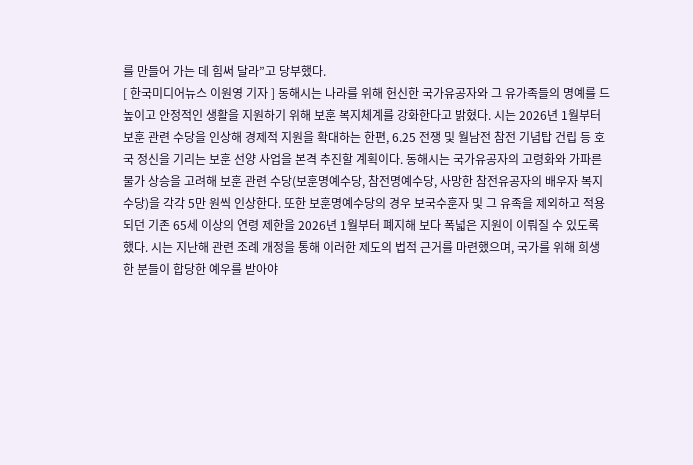를 만들어 가는 데 힘써 달라”고 당부했다.
[ 한국미디어뉴스 이원영 기자 ] 동해시는 나라를 위해 헌신한 국가유공자와 그 유가족들의 명예를 드높이고 안정적인 생활을 지원하기 위해 보훈 복지체계를 강화한다고 밝혔다. 시는 2026년 1월부터 보훈 관련 수당을 인상해 경제적 지원을 확대하는 한편, 6.25 전쟁 및 월남전 참전 기념탑 건립 등 호국 정신을 기리는 보훈 선양 사업을 본격 추진할 계획이다. 동해시는 국가유공자의 고령화와 가파른 물가 상승을 고려해 보훈 관련 수당(보훈명예수당, 참전명예수당, 사망한 참전유공자의 배우자 복지수당)을 각각 5만 원씩 인상한다. 또한 보훈명예수당의 경우 보국수훈자 및 그 유족을 제외하고 적용되던 기존 65세 이상의 연령 제한을 2026년 1월부터 폐지해 보다 폭넓은 지원이 이뤄질 수 있도록 했다. 시는 지난해 관련 조례 개정을 통해 이러한 제도의 법적 근거를 마련했으며, 국가를 위해 희생한 분들이 합당한 예우를 받아야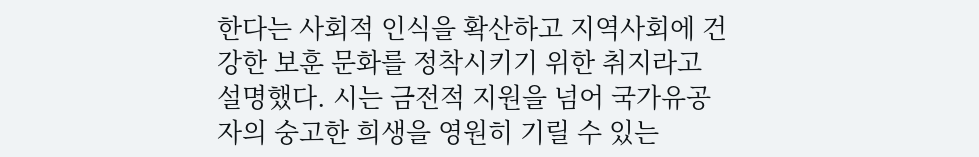한다는 사회적 인식을 확산하고 지역사회에 건강한 보훈 문화를 정착시키기 위한 취지라고 설명했다. 시는 금전적 지원을 넘어 국가유공자의 숭고한 희생을 영원히 기릴 수 있는